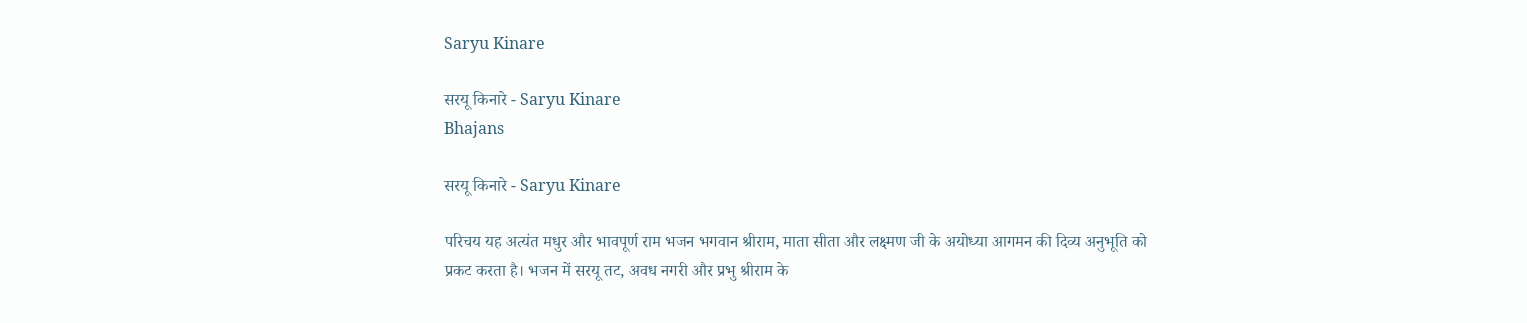Saryu Kinare

सरयू किनारे - Saryu Kinare
Bhajans

सरयू किनारे - Saryu Kinare

परिचय यह अत्यंत मधुर और भावपूर्ण राम भजन भगवान श्रीराम, माता सीता और लक्ष्मण जी के अयोध्या आगमन की दिव्य अनुभूति को प्रकट करता है। भजन में सरयू तट, अवध नगरी और प्रभु श्रीराम के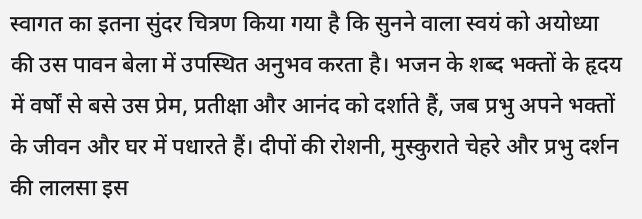स्वागत का इतना सुंदर चित्रण किया गया है कि सुनने वाला स्वयं को अयोध्या की उस पावन बेला में उपस्थित अनुभव करता है। भजन के शब्द भक्तों के हृदय में वर्षों से बसे उस प्रेम, प्रतीक्षा और आनंद को दर्शाते हैं, जब प्रभु अपने भक्तों के जीवन और घर में पधारते हैं। दीपों की रोशनी, मुस्कुराते चेहरे और प्रभु दर्शन की लालसा इस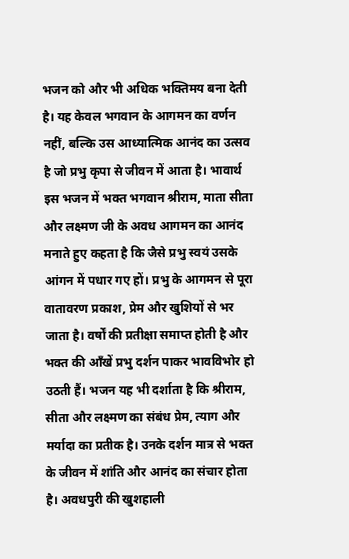भजन को और भी अधिक भक्तिमय बना देती है। यह केवल भगवान के आगमन का वर्णन नहीं, बल्कि उस आध्यात्मिक आनंद का उत्सव है जो प्रभु कृपा से जीवन में आता है। भावार्थ इस भजन में भक्त भगवान श्रीराम, माता सीता और लक्ष्मण जी के अवध आगमन का आनंद मनाते हुए कहता है कि जैसे प्रभु स्वयं उसके आंगन में पधार गए हों। प्रभु के आगमन से पूरा वातावरण प्रकाश, प्रेम और खुशियों से भर जाता है। वर्षों की प्रतीक्षा समाप्त होती है और भक्त की आँखें प्रभु दर्शन पाकर भावविभोर हो उठती हैं। भजन यह भी दर्शाता है कि श्रीराम, सीता और लक्ष्मण का संबंध प्रेम, त्याग और मर्यादा का प्रतीक है। उनके दर्शन मात्र से भक्त के जीवन में शांति और आनंद का संचार होता है। अवधपुरी की खुशहाली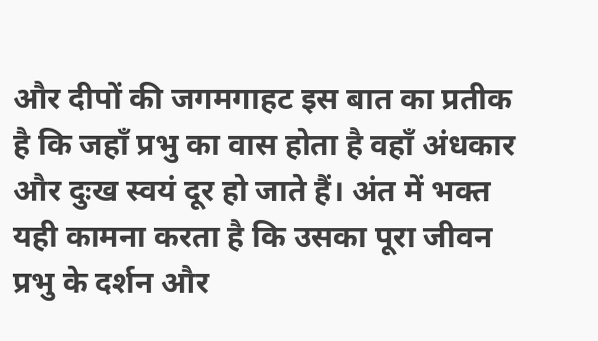और दीपों की जगमगाहट इस बात का प्रतीक है कि जहाँ प्रभु का वास होता है वहाँ अंधकार और दुःख स्वयं दूर हो जाते हैं। अंत में भक्त यही कामना करता है कि उसका पूरा जीवन प्रभु के दर्शन और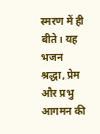स्मरण में ही बीते। यह भजन श्रद्धा, प्रेम और प्रभु आगमन की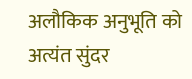अलौकिक अनुभूति को अत्यंत सुंदर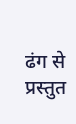ढंग से प्रस्तुत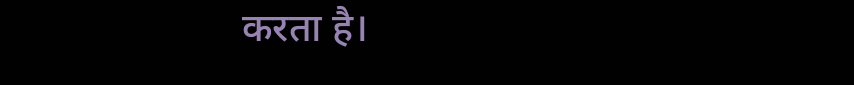करता है।